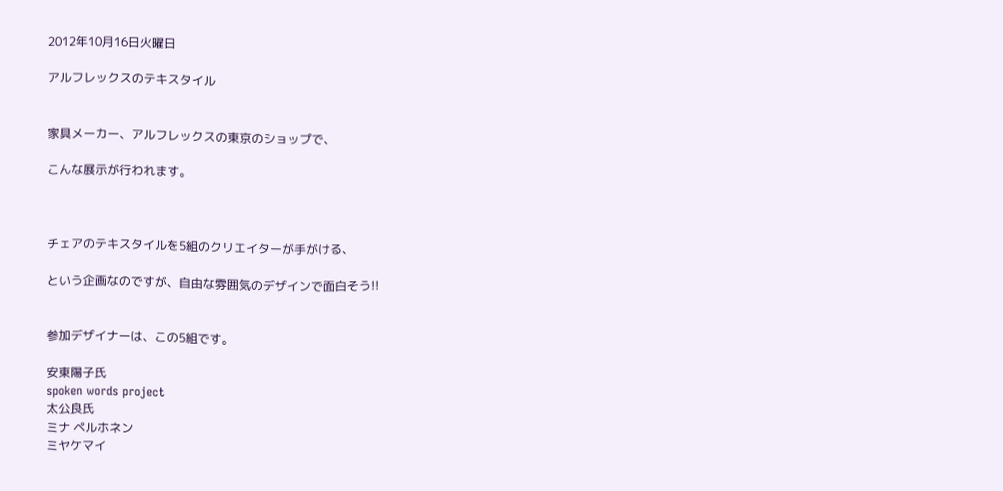2012年10月16日火曜日

アルフレックスのテキスタイル


家具メーカー、アルフレックスの東京のショップで、

こんな展示が行われます。



チェアのテキスタイルを5組のクリエイターが手がける、

という企画なのですが、自由な雰囲気のデザインで面白そう!!


参加デザイナーは、この5組です。

安東陽子氏
spoken words project
太公良氏
ミナ ペルホネン
ミヤケマイ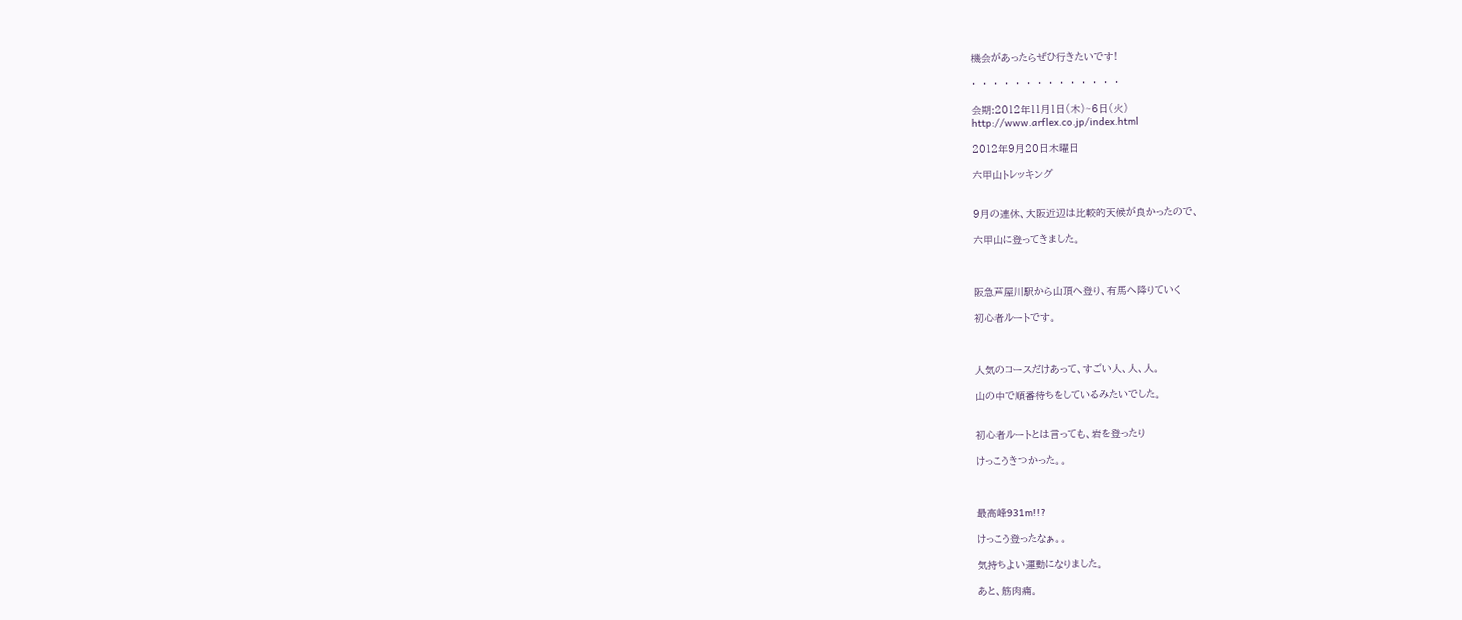機会があったらぜひ行きたいです!

・  ・  ・  ・  ・  ・  ・  ・  ・  ・  ・  ・  ・  ・

会期:2012年11月1日(木)~6日(火)
http://www.arflex.co.jp/index.html

2012年9月20日木曜日

六甲山トレッキング


9月の連休、大阪近辺は比較的天候が良かったので、

六甲山に登ってきました。



阪急芦屋川駅から山頂へ登り、有馬へ降りていく

初心者ルートです。



人気のコースだけあって、すごい人、人、人。

山の中で順番待ちをしているみたいでした。


初心者ルートとは言っても、岩を登ったり

けっこうきつかった。。



最高峰931m!!?

けっこう登ったなぁ。。

気持ちよい運動になりました。

あと、筋肉痛。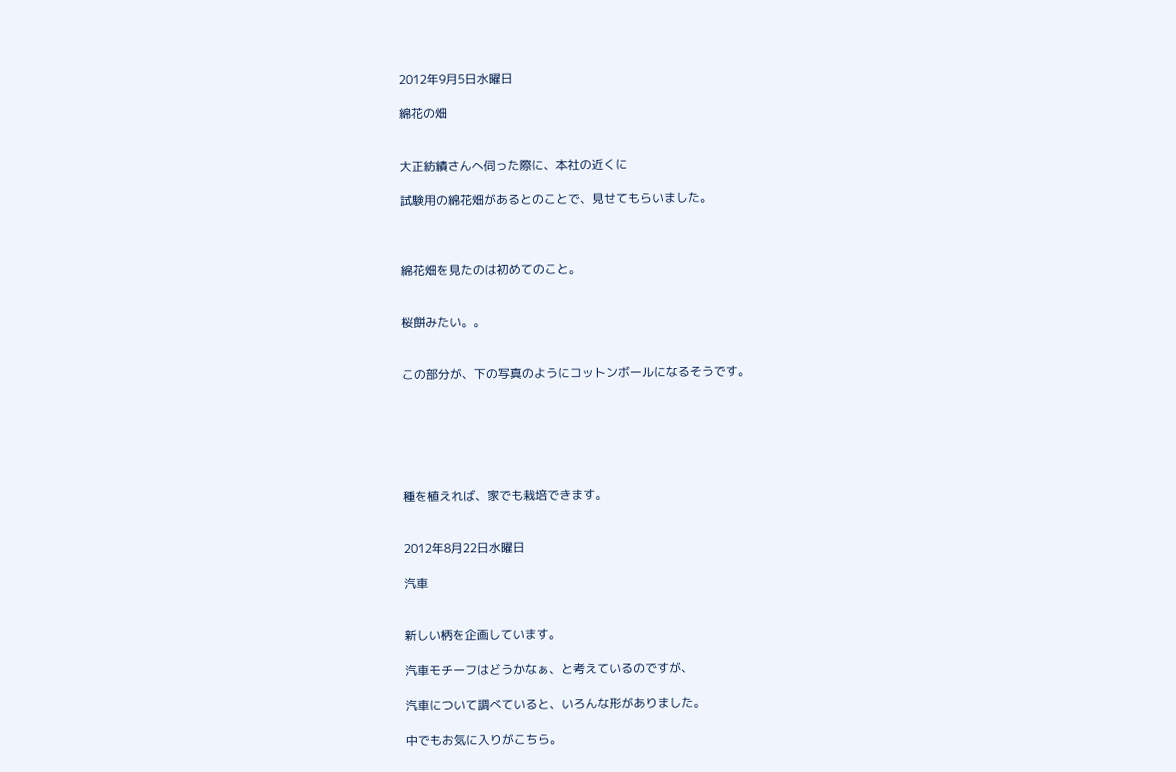2012年9月5日水曜日

綿花の畑


大正紡績さんへ伺った際に、本社の近くに

試験用の綿花畑があるとのことで、見せてもらいました。



綿花畑を見たのは初めてのこと。


桜餅みたい。。


この部分が、下の写真のようにコットンボールになるそうです。






種を植えれば、家でも栽培できます。


2012年8月22日水曜日

汽車


新しい柄を企画しています。

汽車モチーフはどうかなぁ、と考えているのですが、

汽車について調べていると、いろんな形がありました。

中でもお気に入りがこちら。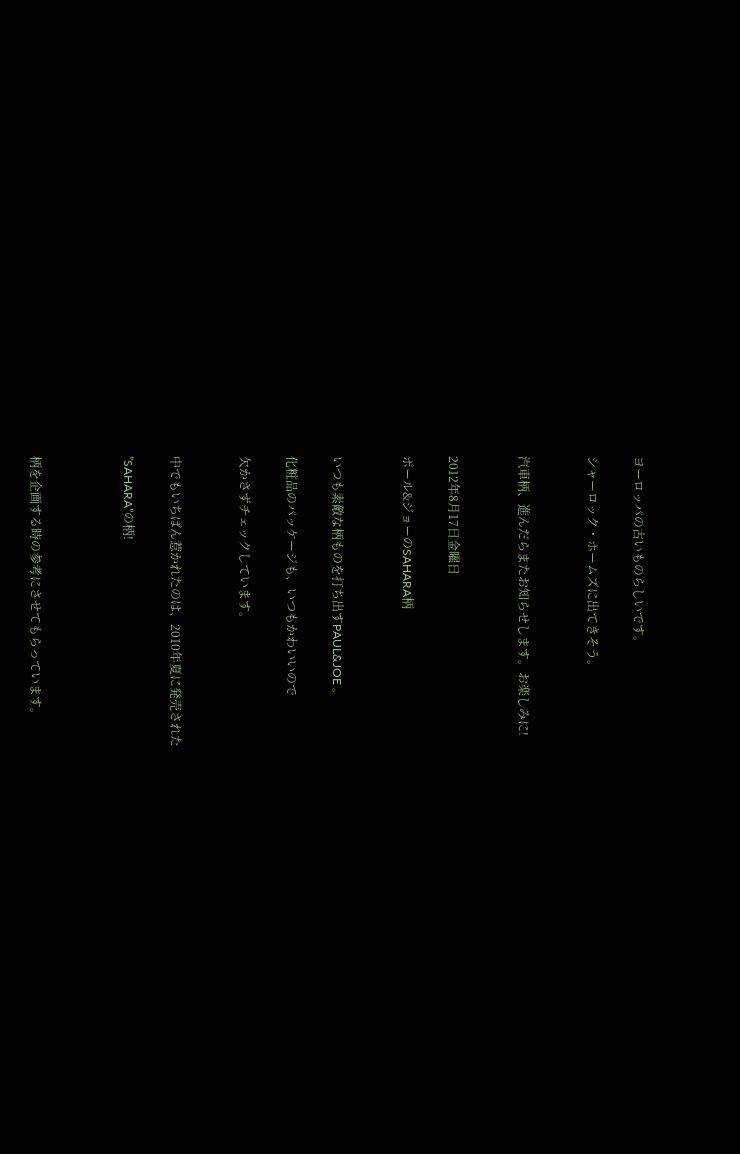ヨーロッパの古いものらしいです。

シャーロック・ホームズに出てきそう。


汽車柄、進んだらまたお知らせします。お楽しみに!


2012年8月17日金曜日

ポール&ジョーのSAHARA柄


いつも素敵な柄ものを打ち出すPAUL&JOE 。

化粧品のパッケージも、いつもかわいいので

欠かさずチェックしています。


中でもいちばん惹かれたのは、2010年夏に発売された

”SAHARA”の柄!



柄を企画する時の参考にさせてもらっています。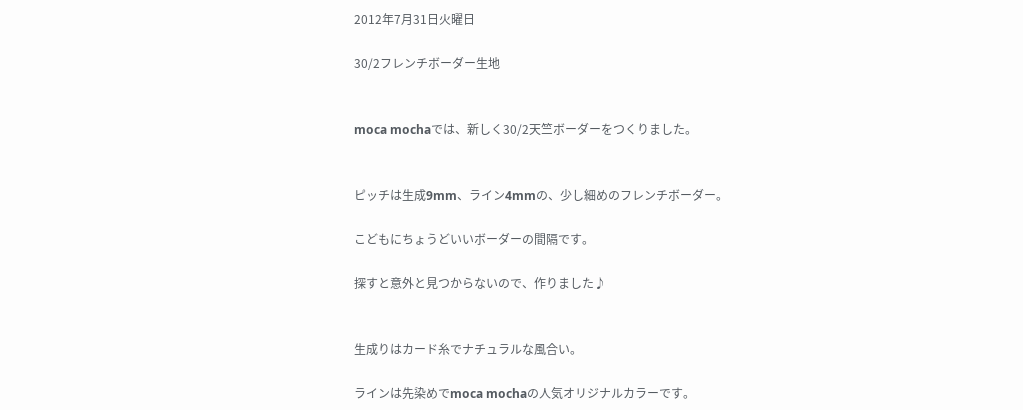2012年7月31日火曜日

30/2フレンチボーダー生地


moca mochaでは、新しく30/2天竺ボーダーをつくりました。


ピッチは生成9mm、ライン4mmの、少し細めのフレンチボーダー。

こどもにちょうどいいボーダーの間隔です。

探すと意外と見つからないので、作りました♪


生成りはカード糸でナチュラルな風合い。

ラインは先染めでmoca mochaの人気オリジナルカラーです。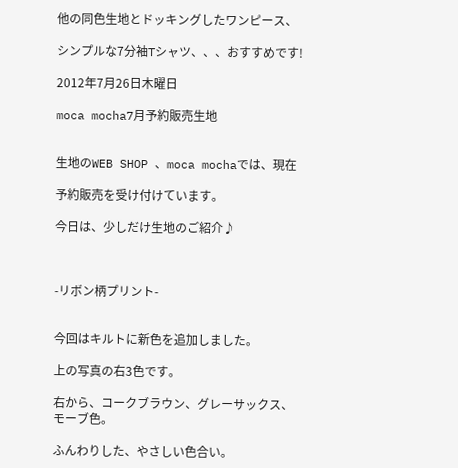他の同色生地とドッキングしたワンピース、

シンプルな7分袖Tシャツ、、、おすすめです!

2012年7月26日木曜日

moca mocha7月予約販売生地


生地のWEB SHOP 、moca mochaでは、現在

予約販売を受け付けています。

今日は、少しだけ生地のご紹介♪



-リボン柄プリント-


今回はキルトに新色を追加しました。

上の写真の右3色です。

右から、コークブラウン、グレーサックス、モーブ色。

ふんわりした、やさしい色合い。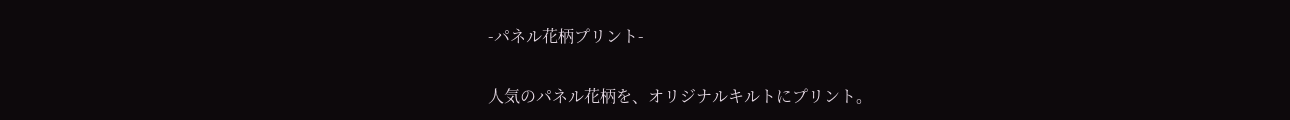-パネル花柄プリント-

人気のパネル花柄を、オリジナルキルトにプリント。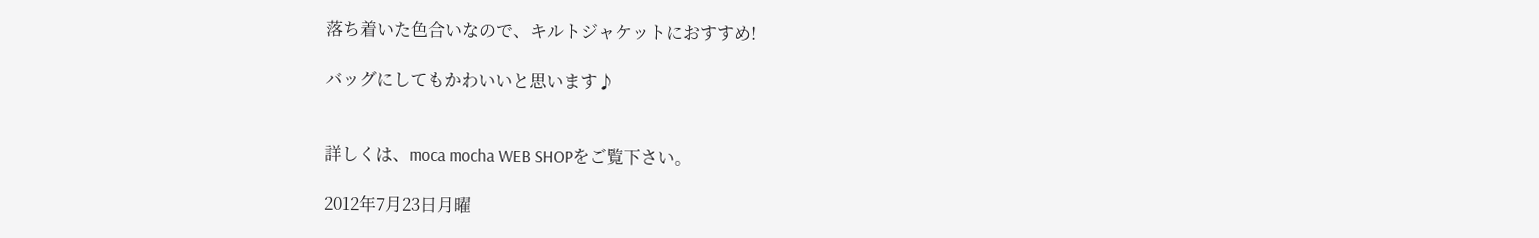落ち着いた色合いなので、キルトジャケットにおすすめ!

バッグにしてもかわいいと思います♪


詳しくは、moca mocha WEB SHOPをご覧下さい。

2012年7月23日月曜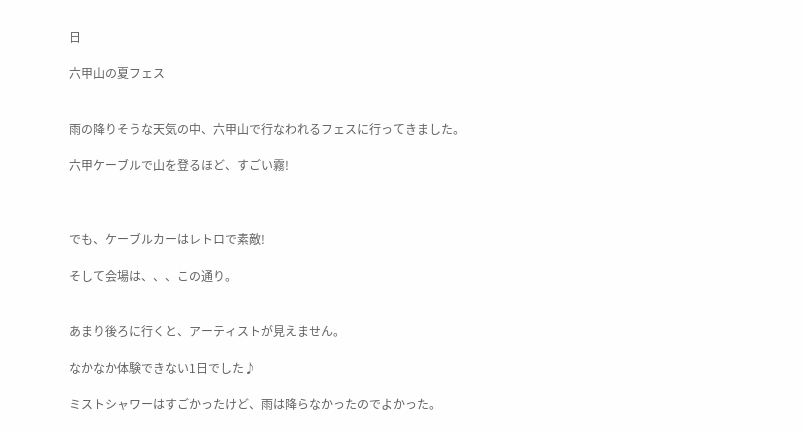日

六甲山の夏フェス


雨の降りそうな天気の中、六甲山で行なわれるフェスに行ってきました。

六甲ケーブルで山を登るほど、すごい霧!



でも、ケーブルカーはレトロで素敵!

そして会場は、、、この通り。


あまり後ろに行くと、アーティストが見えません。

なかなか体験できない1日でした♪

ミストシャワーはすごかったけど、雨は降らなかったのでよかった。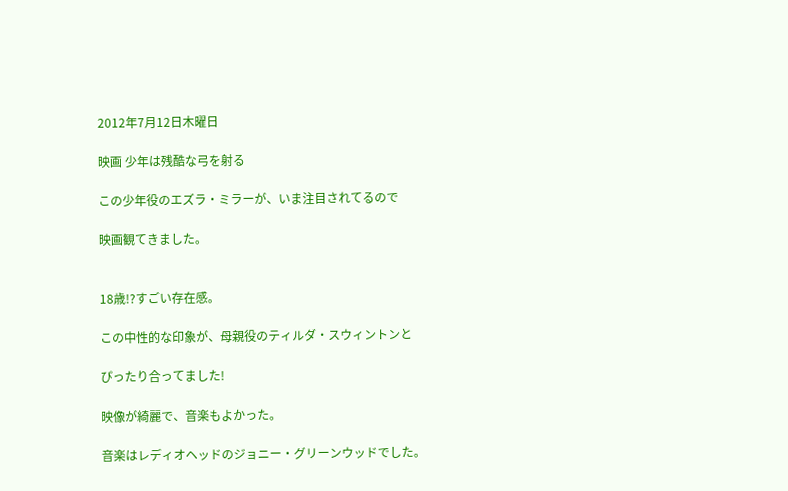2012年7月12日木曜日

映画 少年は残酷な弓を射る

この少年役のエズラ・ミラーが、いま注目されてるので

映画観てきました。


18歳!?すごい存在感。

この中性的な印象が、母親役のティルダ・スウィントンと

ぴったり合ってました!

映像が綺麗で、音楽もよかった。

音楽はレディオヘッドのジョニー・グリーンウッドでした。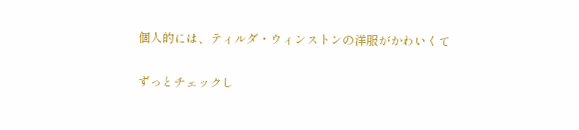個人的には、ティルダ・ウィンストンの洋服がかわいくて

ずっとチェックし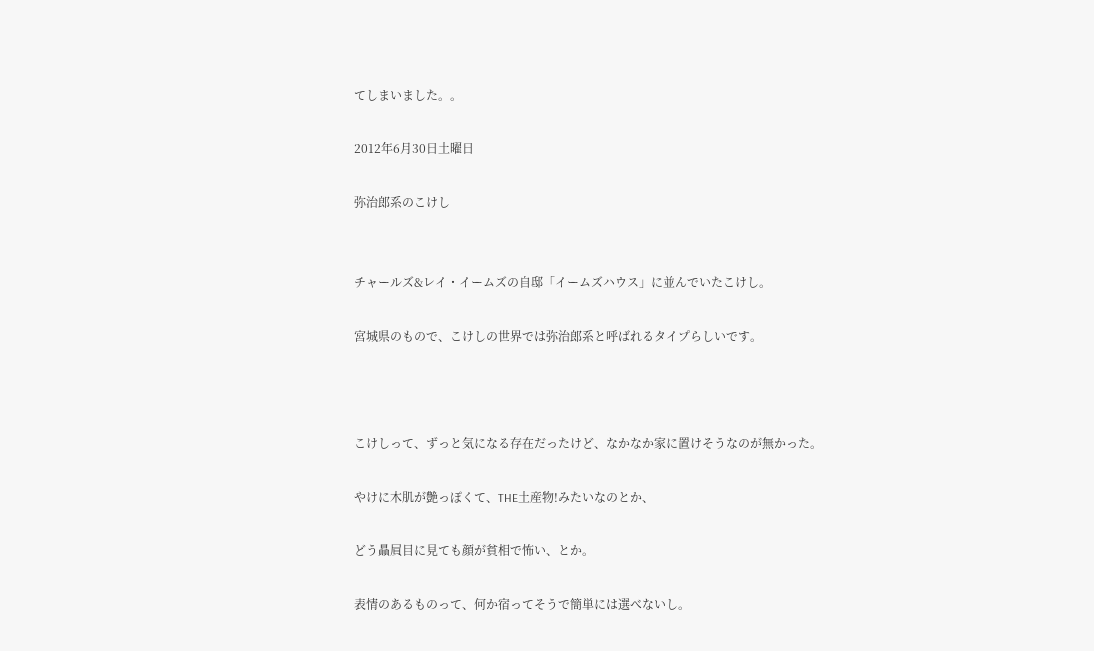てしまいました。。

2012年6月30日土曜日

弥治郎系のこけし


チャールズ&レイ・イームズの自邸「イームズハウス」に並んでいたこけし。

宮城県のもので、こけしの世界では弥治郎系と呼ばれるタイプらしいです。



こけしって、ずっと気になる存在だったけど、なかなか家に置けそうなのが無かった。

やけに木肌が艶っぽくて、THE土産物!みたいなのとか、

どう贔屓目に見ても顔が貧相で怖い、とか。

表情のあるものって、何か宿ってそうで簡単には選べないし。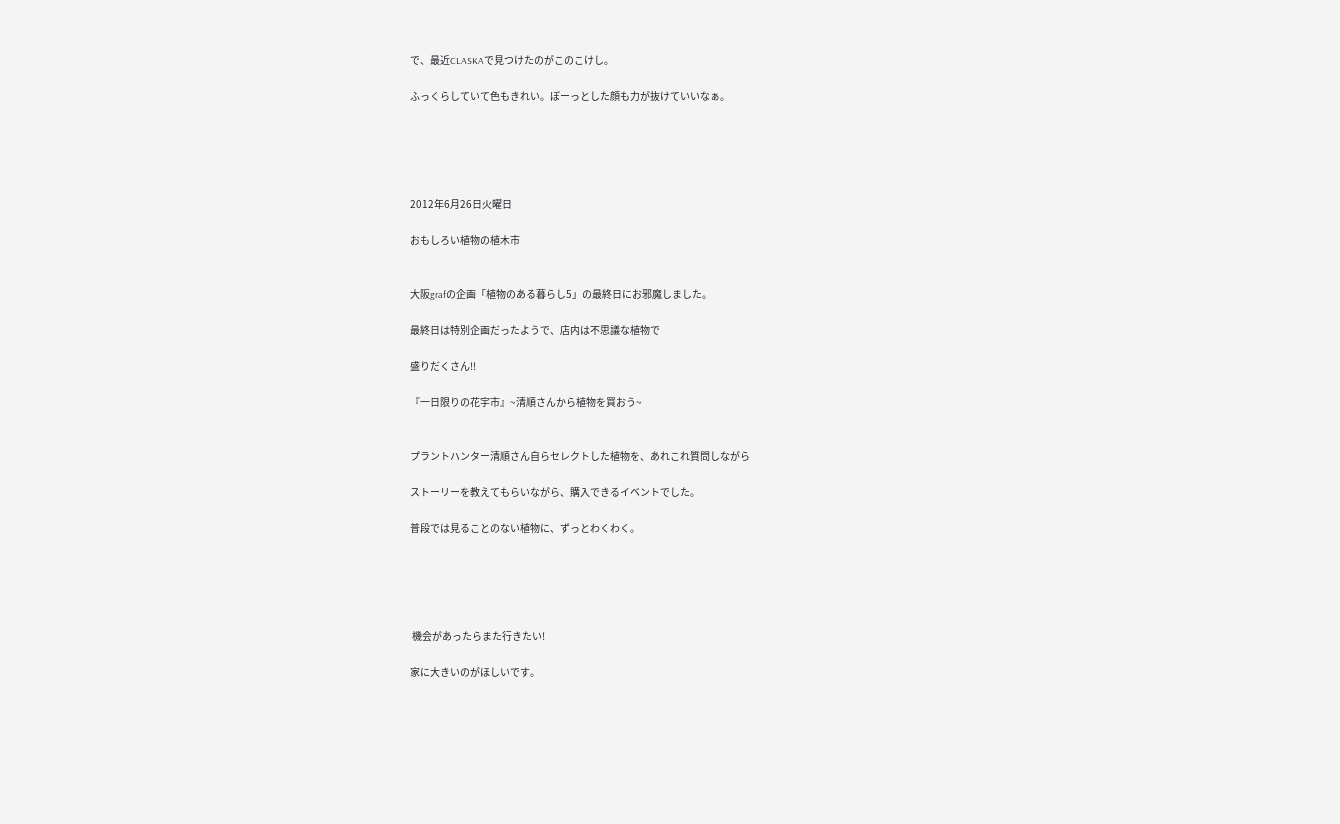で、最近CLASKAで見つけたのがこのこけし。

ふっくらしていて色もきれい。ぼーっとした顔も力が抜けていいなぁ。





2012年6月26日火曜日

おもしろい植物の植木市


大阪grafの企画「植物のある暮らし5」の最終日にお邪魔しました。

最終日は特別企画だったようで、店内は不思議な植物で

盛りだくさん!!

『一日限りの花宇市』~清順さんから植物を買おう~


プラントハンター清順さん自らセレクトした植物を、あれこれ質問しながら

ストーリーを教えてもらいながら、購入できるイベントでした。

普段では見ることのない植物に、ずっとわくわく。





 機会があったらまた行きたい!

家に大きいのがほしいです。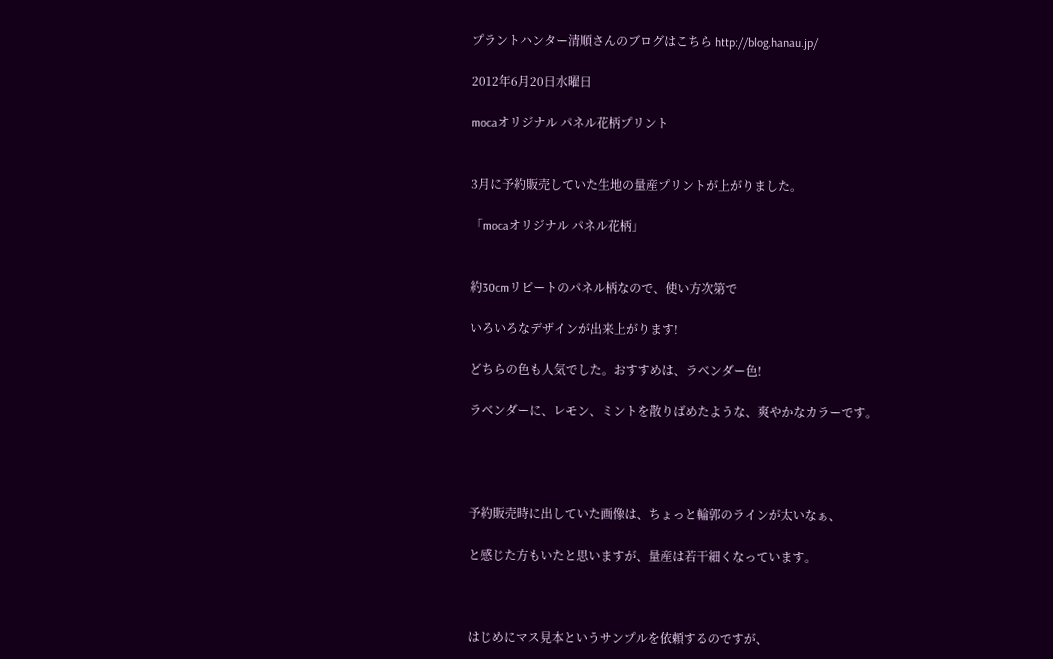プラントハンター清順さんのブログはこちら http://blog.hanau.jp/

2012年6月20日水曜日

mocaオリジナル パネル花柄プリント


3月に予約販売していた生地の量産プリントが上がりました。

「mocaオリジナル パネル花柄」


約30cmリピートのパネル柄なので、使い方次第で

いろいろなデザインが出来上がります!

どちらの色も人気でした。おすすめは、ラベンダー色!

ラベンダーに、レモン、ミントを散りばめたような、爽やかなカラーです。




予約販売時に出していた画像は、ちょっと輪郭のラインが太いなぁ、

と感じた方もいたと思いますが、量産は若干細くなっています。



はじめにマス見本というサンプルを依頼するのですが、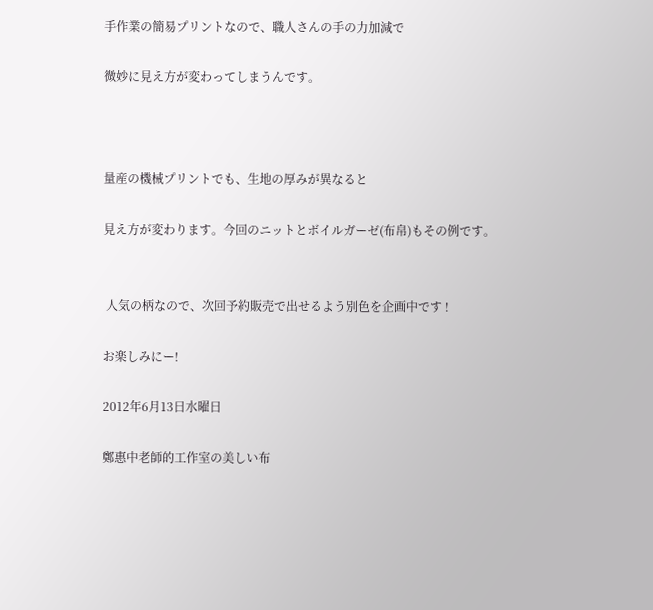手作業の簡易プリントなので、職人さんの手の力加減で

微妙に見え方が変わってしまうんです。



量産の機械プリントでも、生地の厚みが異なると

見え方が変わります。今回のニットとボイルガーゼ(布帛)もその例です。


 人気の柄なので、次回予約販売で出せるよう別色を企画中です !

お楽しみにー!

2012年6月13日水曜日

鄭惠中老師的工作室の美しい布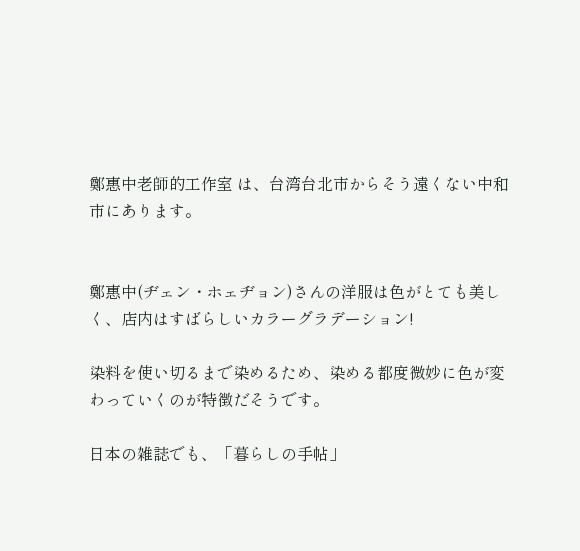鄭惠中老師的工作室 は、台湾台北市からそう遠くない中和市にあります。


鄭惠中(ヂェン・ホェヂョン)さんの洋服は色がとても美しく、店内はすばらしいカラーグラデーション!

染料を使い切るまで染めるため、染める都度微妙に色が変わっていくのが特徴だそうです。

日本の雑誌でも、「暮らしの手帖」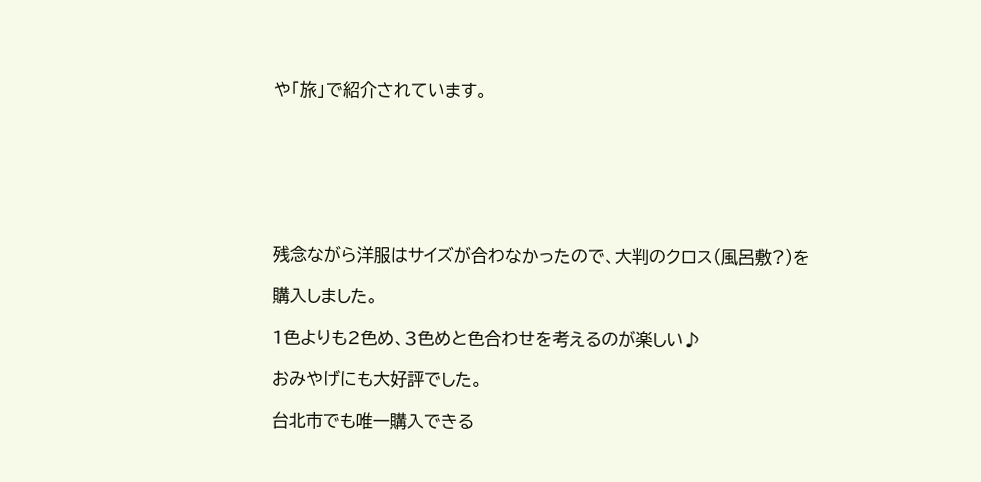や「旅」で紹介されています。







残念ながら洋服はサイズが合わなかったので、大判のクロス(風呂敷?)を

購入しました。

1色よりも2色め、3色めと色合わせを考えるのが楽しい♪

おみやげにも大好評でした。

台北市でも唯一購入できる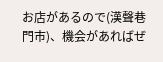お店があるので(漢聲巷門市)、機会があればぜ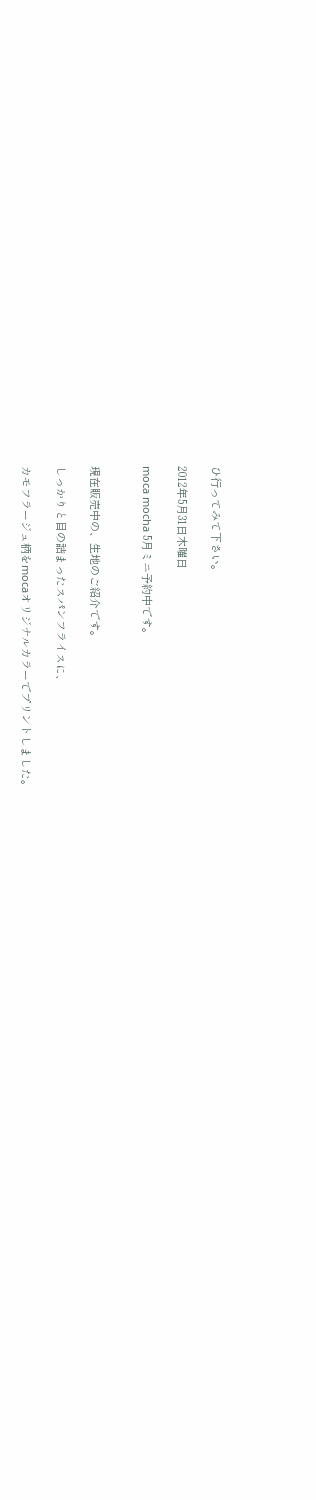ひ行ってみて下さい。

2012年5月31日木曜日

moca mocha 5月ミニ予約中です。


現在販売中の、生地のご紹介です。

しっかりと目の詰まったスパンフライスに、

カモフラージュ柄をmocaオリジナルカラーでプリントしました。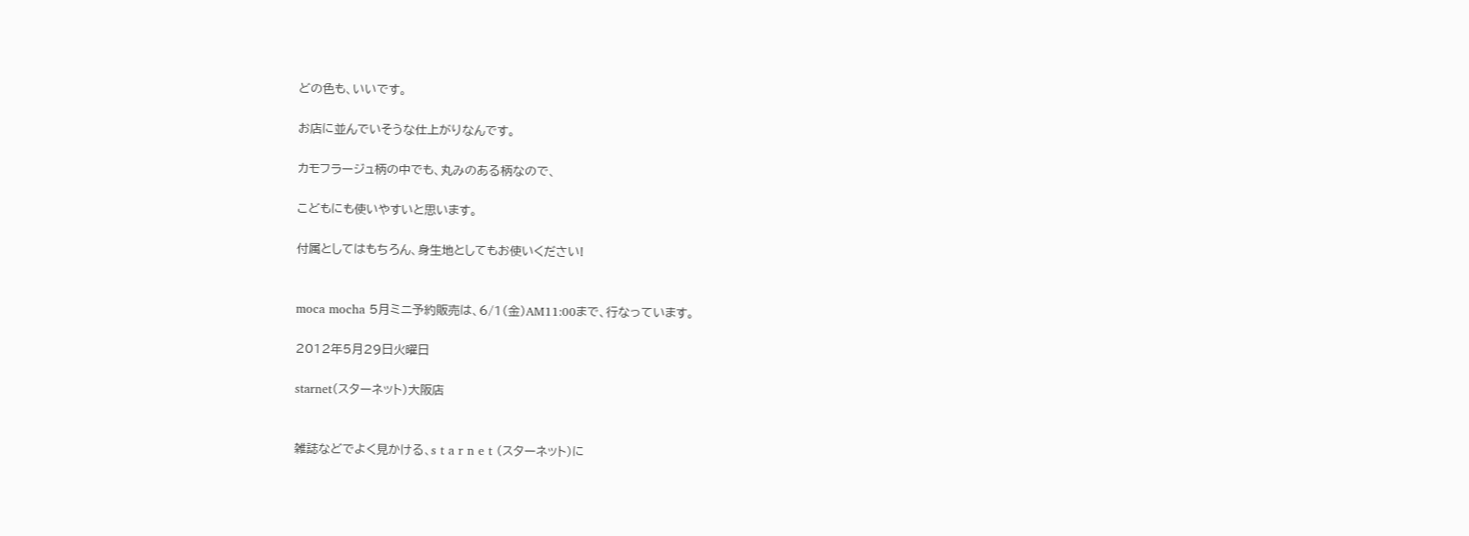どの色も、いいです。

お店に並んでいそうな仕上がりなんです。

カモフラージュ柄の中でも、丸みのある柄なので、

こどもにも使いやすいと思います。

付属としてはもちろん、身生地としてもお使いください!


moca mocha 5月ミニ予約販売は、6/1(金)AM11:00まで、行なっています。

2012年5月29日火曜日

starnet(スターネット)大阪店


雑誌などでよく見かける、s t a r n e t (スターネット)に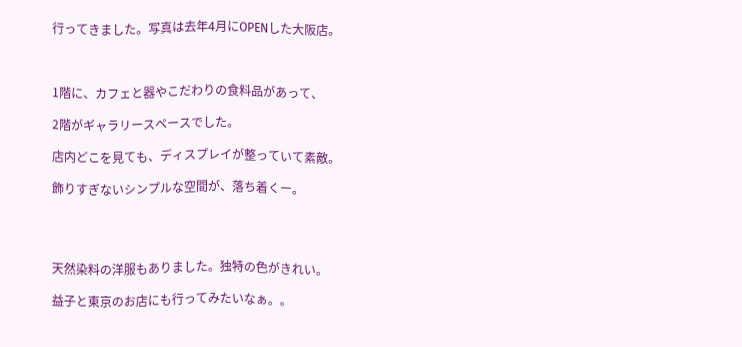行ってきました。写真は去年4月にOPENした大阪店。



1階に、カフェと器やこだわりの食料品があって、

2階がギャラリースペースでした。

店内どこを見ても、ディスプレイが整っていて素敵。

飾りすぎないシンプルな空間が、落ち着くー。




天然染料の洋服もありました。独特の色がきれい。

益子と東京のお店にも行ってみたいなぁ。。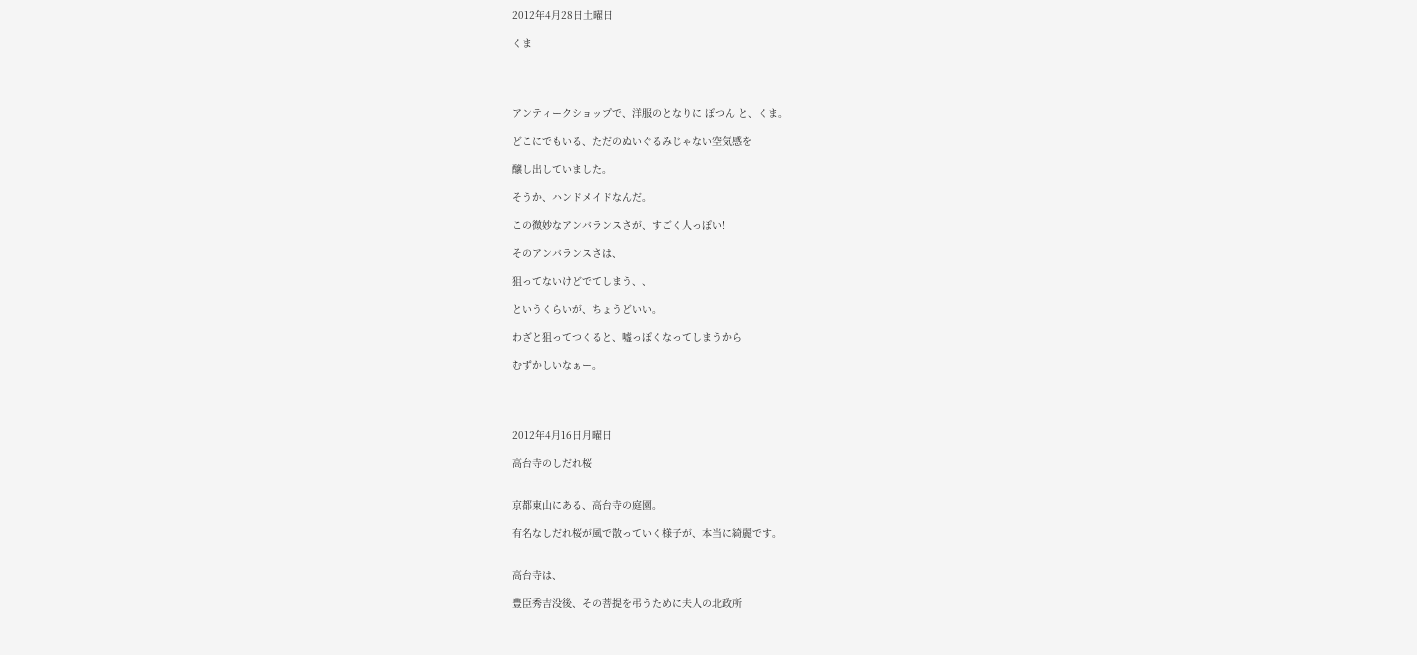2012年4月28日土曜日

くま




アンティークショップで、洋服のとなりに ぽつん と、くま。

どこにでもいる、ただのぬいぐるみじゃない空気感を

醸し出していました。

そうか、ハンドメイドなんだ。

この微妙なアンバランスさが、すごく人っぽい!

そのアンバランスさは、

狙ってないけどでてしまう、、

というくらいが、ちょうどいい。

わざと狙ってつくると、嘘っぽくなってしまうから

むずかしいなぁー。




2012年4月16日月曜日

高台寺のしだれ桜


京都東山にある、高台寺の庭園。

有名なしだれ桜が風で散っていく様子が、本当に綺麗です。


高台寺は、

豊臣秀吉没後、その菩提を弔うために夫人の北政所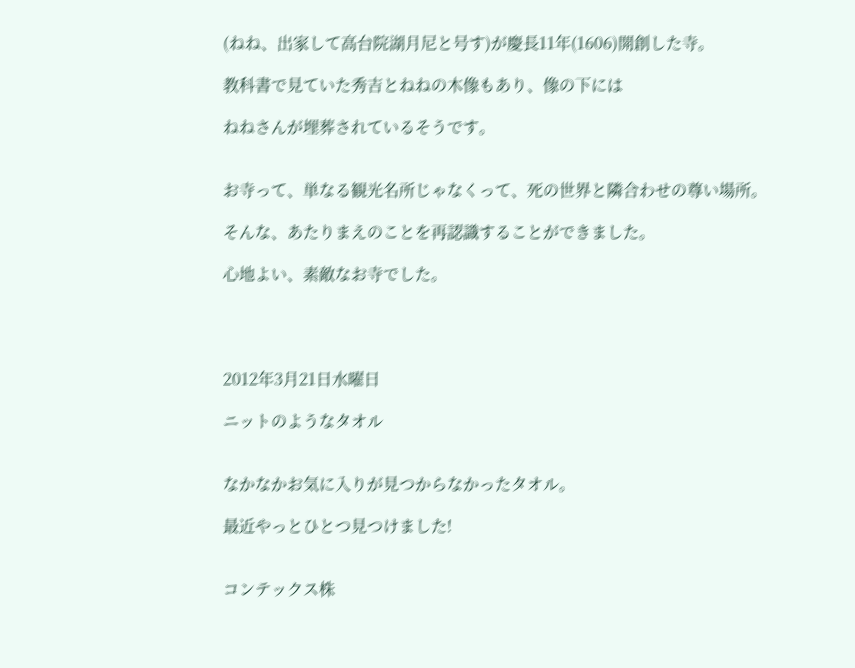(ねね、出家して高台院湖月尼と号す)が慶長11年(1606)開創した寺。

教科書で見ていた秀吉とねねの木像もあり、像の下には

ねねさんが埋葬されているそうです。


お寺って、単なる観光名所じゃなくって、死の世界と隣合わせの尊い場所。

そんな、あたりまえのことを再認識することができました。

心地よい、素敵なお寺でした。




2012年3月21日水曜日

ニットのようなタオル


なかなかお気に入りが見つからなかったタオル。

最近やっとひとつ見つけました!


コンテックス株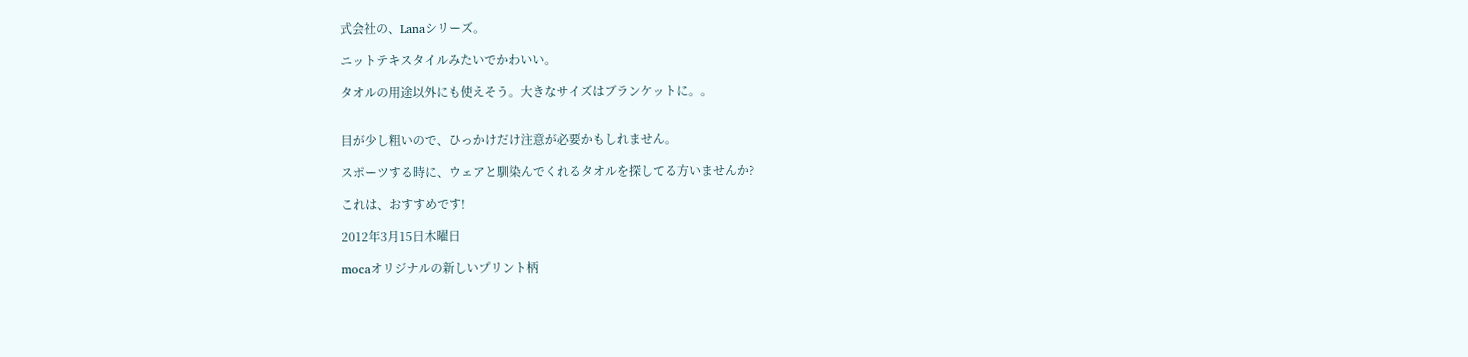式会社の、Lanaシリーズ。

ニットテキスタイルみたいでかわいい。

タオルの用途以外にも使えそう。大きなサイズはブランケットに。。


目が少し粗いので、ひっかけだけ注意が必要かもしれません。

スポーツする時に、ウェアと馴染んでくれるタオルを探してる方いませんか?

これは、おすすめです!

2012年3月15日木曜日

mocaオリジナルの新しいプリント柄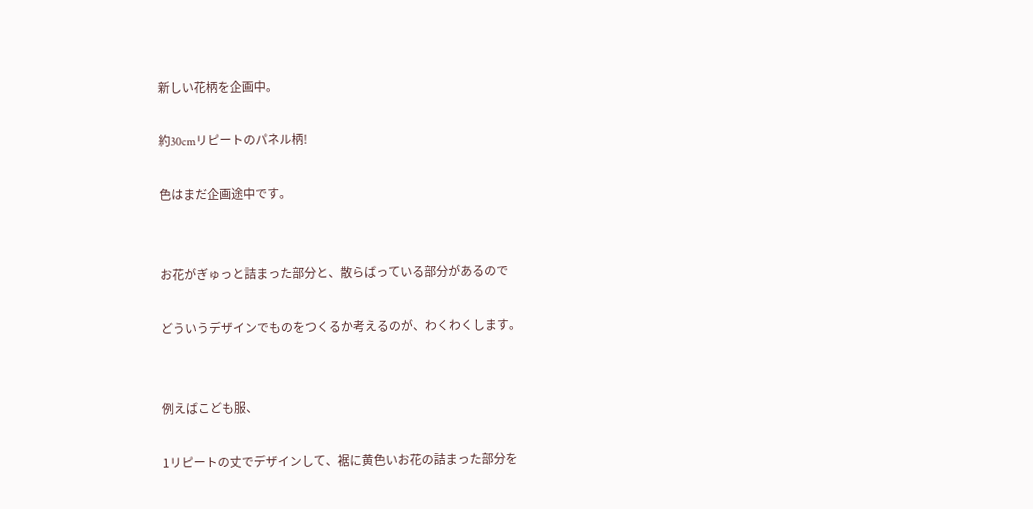新しい花柄を企画中。

約30cmリピートのパネル柄!

色はまだ企画途中です。


お花がぎゅっと詰まった部分と、散らばっている部分があるので

どういうデザインでものをつくるか考えるのが、わくわくします。


例えばこども服、

1リピートの丈でデザインして、裾に黄色いお花の詰まった部分を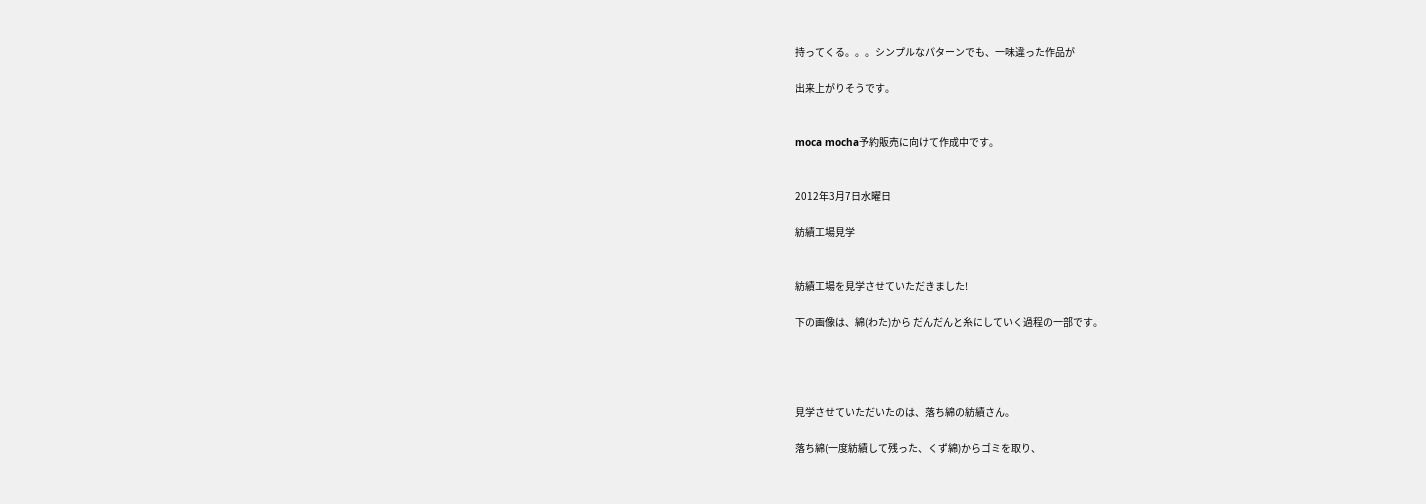持ってくる。。。シンプルなパターンでも、一味違った作品が

出来上がりそうです。


moca mocha予約販売に向けて作成中です。


2012年3月7日水曜日

紡績工場見学


紡績工場を見学させていただきました!

下の画像は、綿(わた)から だんだんと糸にしていく過程の一部です。




見学させていただいたのは、落ち綿の紡績さん。

落ち綿(一度紡績して残った、くず綿)からゴミを取り、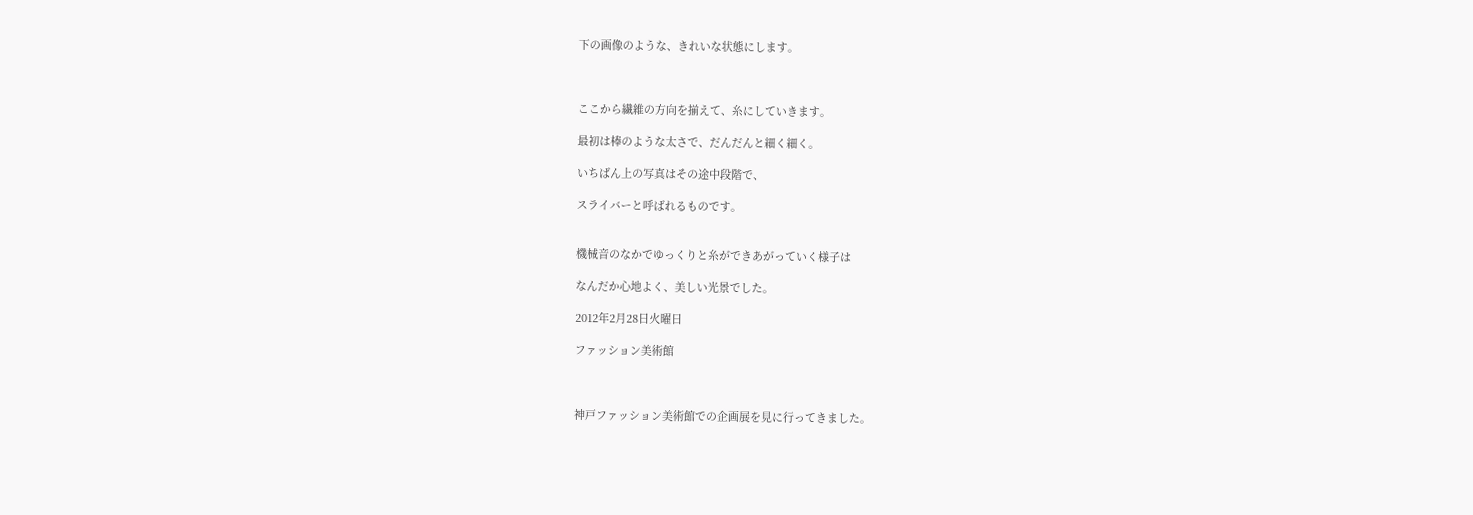下の画像のような、きれいな状態にします。



ここから繊維の方向を揃えて、糸にしていきます。

最初は棒のような太さで、だんだんと細く細く。

いちばん上の写真はその途中段階で、

スライバーと呼ばれるものです。


機械音のなかでゆっくりと糸ができあがっていく様子は

なんだか心地よく、美しい光景でした。

2012年2月28日火曜日

ファッション美術館



神戸ファッション美術館での企画展を見に行ってきました。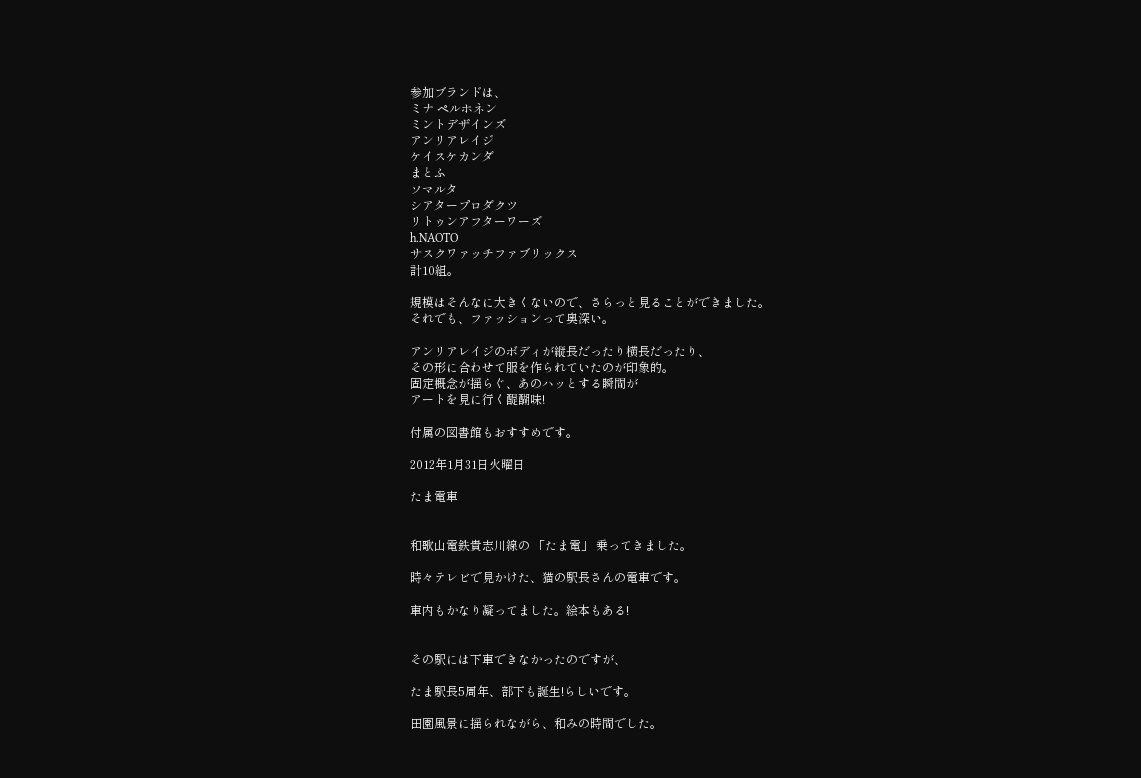参加ブランドは、
ミナ ペルホネン
ミントデザインズ
アンリアレイジ
ケイスケカンダ
まとふ
ソマルタ
シアタープロダクツ
リトゥンアフターワーズ
h.NAOTO
サスクワァッチファブリックス
計10組。

規模はそんなに大きくないので、さらっと見ることができました。
それでも、ファッションって奥深い。

アンリアレイジのボディが縦長だったり横長だったり、
その形に合わせて服を作られていたのが印象的。
固定概念が揺らぐ、あのハッとする瞬間が
アートを見に行く醍醐味!

付属の図書館もおすすめです。

2012年1月31日火曜日

たま電車


和歌山電鉄貴志川線の 「たま電」 乗ってきました。

時々テレビで見かけた、猫の駅長さんの電車です。

車内もかなり凝ってました。絵本もある!


その駅には下車できなかったのですが、

たま駅長5周年、部下も誕生!らしいです。

田園風景に揺られながら、和みの時間でした。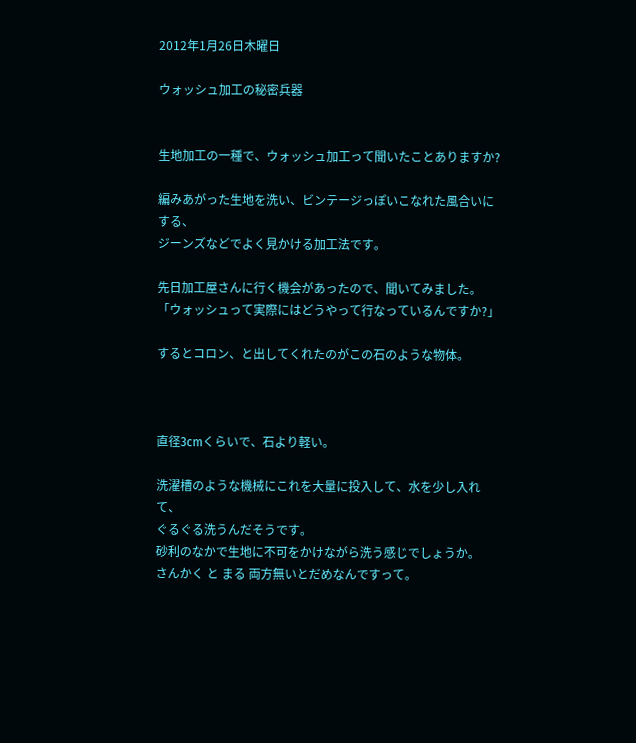2012年1月26日木曜日

ウォッシュ加工の秘密兵器


生地加工の一種で、ウォッシュ加工って聞いたことありますか?

編みあがった生地を洗い、ビンテージっぽいこなれた風合いにする、
ジーンズなどでよく見かける加工法です。

先日加工屋さんに行く機会があったので、聞いてみました。
「ウォッシュって実際にはどうやって行なっているんですか?」

するとコロン、と出してくれたのがこの石のような物体。



直径3cmくらいで、石より軽い。

洗濯槽のような機械にこれを大量に投入して、水を少し入れて、
ぐるぐる洗うんだそうです。
砂利のなかで生地に不可をかけながら洗う感じでしょうか。
さんかく と まる 両方無いとだめなんですって。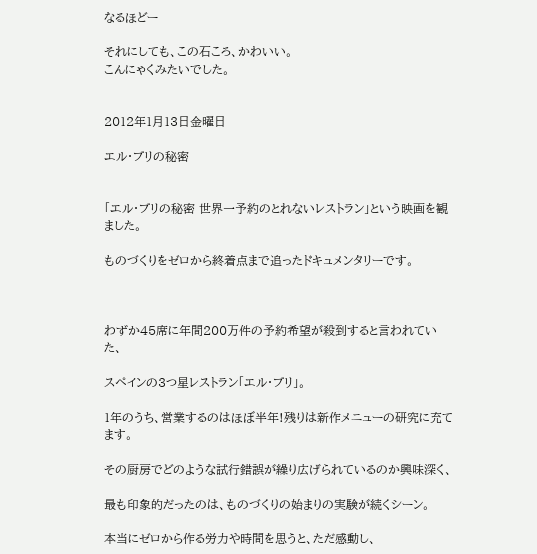なるほどー

それにしても、この石ころ、かわいい。
こんにゃくみたいでした。


2012年1月13日金曜日

エル・ブリの秘密


「エル・ブリの秘密 世界一予約のとれないレストラン」という映画を観ました。

ものづくりをゼロから終着点まで追ったドキュメンタリーです。



わずか45席に年間200万件の予約希望が殺到すると言われていた、

スペインの3つ星レストラン「エル・ブリ」。

1年のうち、営業するのはほぼ半年!残りは新作メニューの研究に充てます。

その厨房でどのような試行錯誤が繰り広げられているのか興味深く、

最も印象的だったのは、ものづくりの始まりの実験が続くシーン。

本当にゼロから作る労力や時間を思うと、ただ感動し、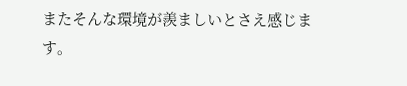またそんな環境が羨ましいとさえ感じます。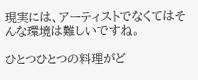現実には、アーティストでなくてはそんな環境は難しいですね。

ひとつひとつの料理がど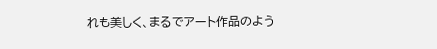れも美しく、まるでアート作品のよう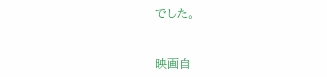でした。


映画自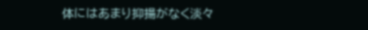体にはあまり抑揚がなく淡々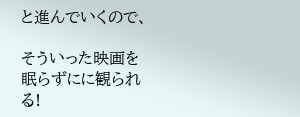と進んでいくので、

そういった映画を眠らずにに観られる!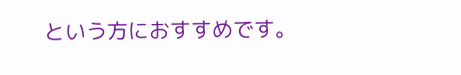という方におすすめです。